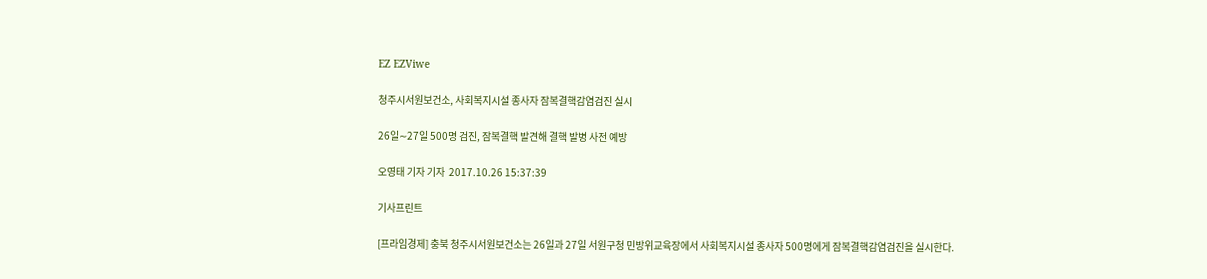EZ EZViwe

청주시서원보건소, 사회복지시설 종사자 잠복결핵감염검진 실시

26일∼27일 500명 검진, 잠복결핵 발견해 결핵 발병 사전 예방

오영태 기자 기자  2017.10.26 15:37:39

기사프린트

[프라임경제] 충북 청주시서원보건소는 26일과 27일 서원구청 민방위교육장에서 사회복지시설 종사자 500명에게 잠복결핵감염검진을 실시한다.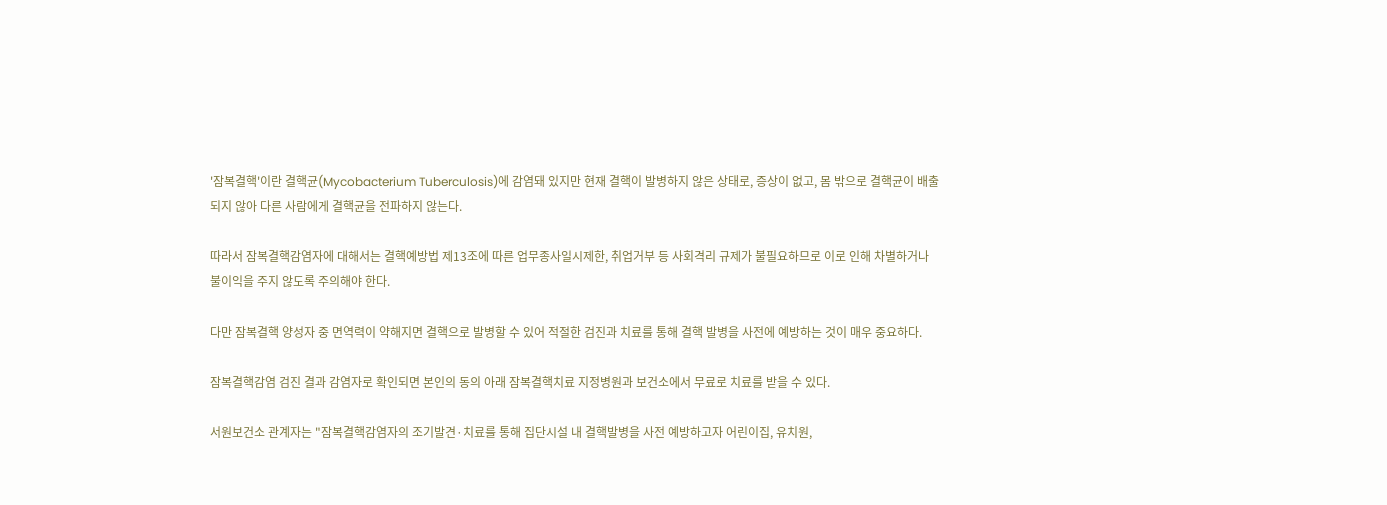'잠복결핵'이란 결핵균(Mycobacterium Tuberculosis)에 감염돼 있지만 현재 결핵이 발병하지 않은 상태로, 증상이 없고, 몸 밖으로 결핵균이 배출되지 않아 다른 사람에게 결핵균을 전파하지 않는다.

따라서 잠복결핵감염자에 대해서는 결핵예방법 제13조에 따른 업무종사일시제한, 취업거부 등 사회격리 규제가 불필요하므로 이로 인해 차별하거나 불이익을 주지 않도록 주의해야 한다.

다만 잠복결핵 양성자 중 면역력이 약해지면 결핵으로 발병할 수 있어 적절한 검진과 치료를 통해 결핵 발병을 사전에 예방하는 것이 매우 중요하다.

잠복결핵감염 검진 결과 감염자로 확인되면 본인의 동의 아래 잠복결핵치료 지정병원과 보건소에서 무료로 치료를 받을 수 있다.

서원보건소 관계자는 "잠복결핵감염자의 조기발견·치료를 통해 집단시설 내 결핵발병을 사전 예방하고자 어린이집, 유치원,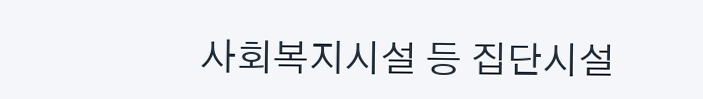사회복지시설 등 집단시설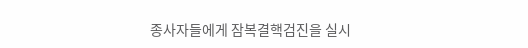종사자들에게 잠복결핵검진을 실시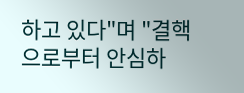하고 있다"며 "결핵으로부터 안심하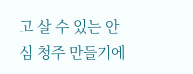고 살 수 있는 안심 청주 만들기에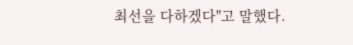최선을 다하겠다"고 말했다.